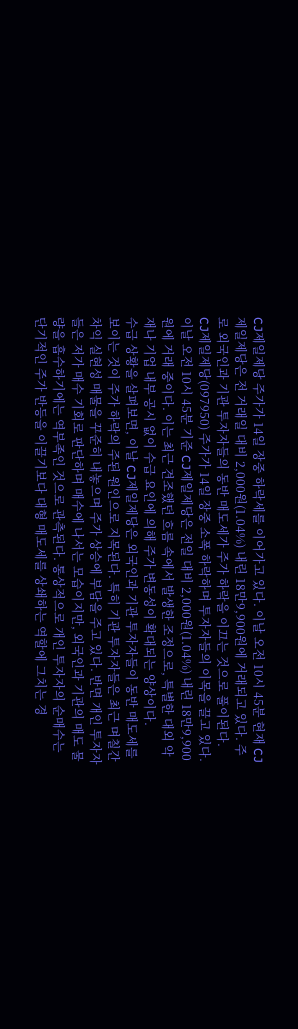CJ제일제당 주가가 14일 장중 하락세를 이어가고 있다. 이날 오전 10시 45분 현재 CJ제일제당은 전 거래일 대비 2,000원(1.04%) 내린 18만9,900원에 거래되고 있다. 주로 외국인과 기관 투자자들의 동반 매도세가 주가 하락을 이끄는 것으로 풀이된다.
CJ제일제당(097950) 주가가 14일 장중 소폭 하락하며 투자자들의 이목을 끌고 있다. 이날 오전 10시 45분 기준 CJ제일제당은 전일 대비 2,000원(1.04%) 내린 18만9,900원에 거래 중이다. 이는 최근 견조했던 흐름 속에서 발생한 조정으로, 특별한 대외 악재나 기업 내부 공시 없이 수급 요인에 의해 주가 변동성이 확대되는 양상이다.
수급 상황을 살펴보면, 이날 CJ제일제당은 외국인과 기관 투자자들이 동반 매도세를 보이는 것이 주가 하락의 주된 원인으로 지목된다. 특히 기관 투자자들은 최근 며칠간 차익 실현성 매물을 꾸준히 내놓으며 주가 상승에 부담을 주고 있다. 반면 개인 투자자들은 저가 매수 기회로 판단하며 매수에 나서는 모습이지만, 외국인과 기관의 매도 물량을 흡수하기에는 역부족인 것으로 관측된다. 통상적으로 개인 투자자의 순매수는 단기적인 주가 반등을 이끌기보다 대형 매도세를 상쇄하는 역할에 그치는 경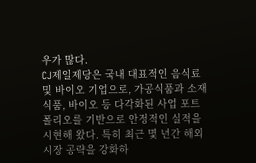우가 많다.
CJ제일제당은 국내 대표적인 음식료 및 바이오 기업으로, 가공식품과 소재식품, 바이오 등 다각화된 사업 포트폴리오를 기반으로 안정적인 실적을 시현해 왔다. 특히 최근 몇 년간 해외 시장 공략을 강화하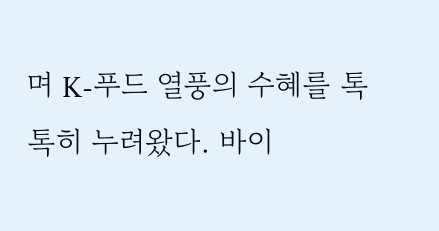며 K-푸드 열풍의 수혜를 톡톡히 누려왔다. 바이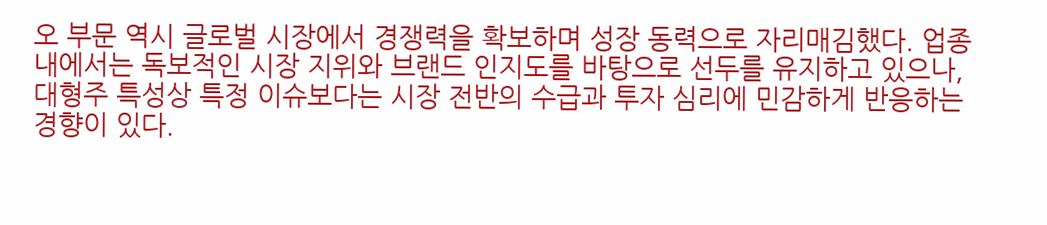오 부문 역시 글로벌 시장에서 경쟁력을 확보하며 성장 동력으로 자리매김했다. 업종 내에서는 독보적인 시장 지위와 브랜드 인지도를 바탕으로 선두를 유지하고 있으나, 대형주 특성상 특정 이슈보다는 시장 전반의 수급과 투자 심리에 민감하게 반응하는 경향이 있다.